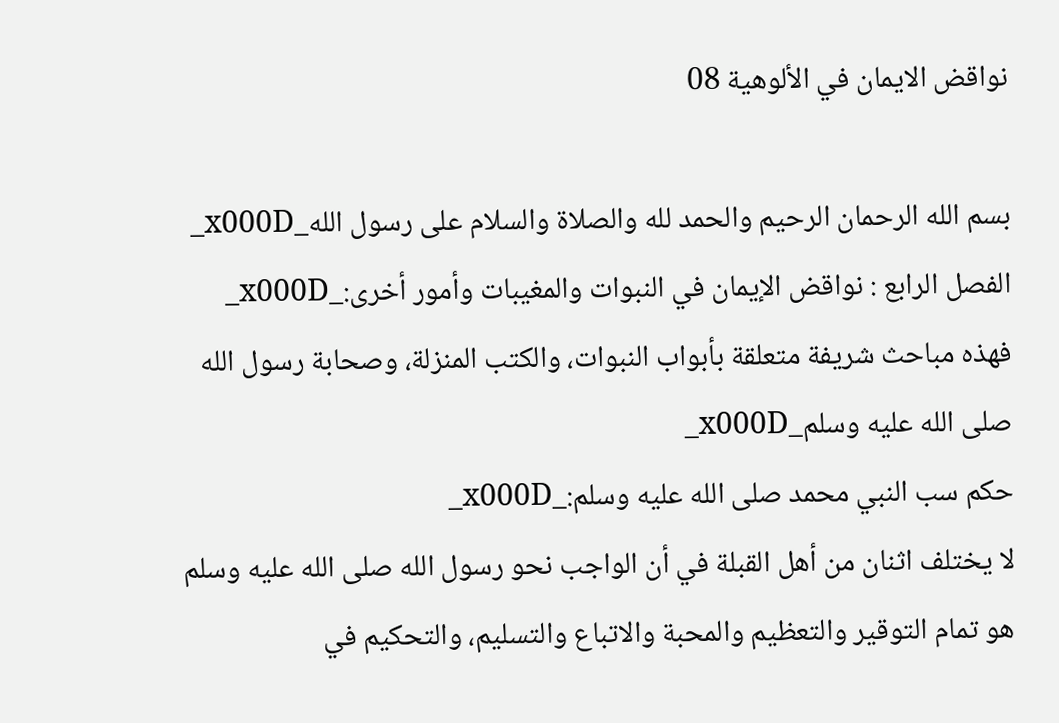نواقض الايمان في الألوهية 08

بسم الله الرحمان الرحيم والحمد لله والصلاة والسلام على رسول الله_x000D_
الفصل الرابع : نواقض الإيمان في النبوات والمغيبات وأمور أخرى:_x000D_
فهذه مباحث شريفة متعلقة بأبواب النبوات، والكتب المنزلة، وصحابة رسول الله صلى الله عليه وسلم_x000D_
حكم سب النبي محمد صلى الله عليه وسلم:_x000D_
لا يختلف اثنان من أهل القبلة في أن الواجب نحو رسول الله صلى الله عليه وسلم هو تمام التوقير والتعظيم والمحبة والاتباع والتسليم، والتحكيم في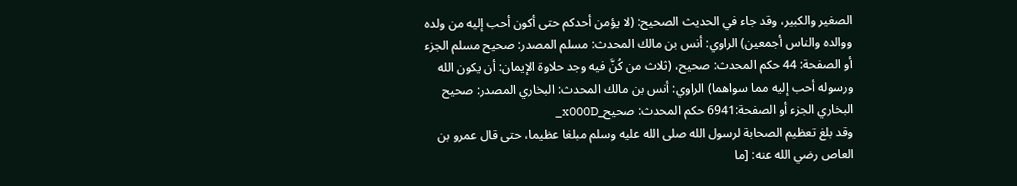الصغير والكبير، وقد جاء في الحديث الصحيح: (لا يؤمن أحدكم حتى أكون أحب إليه من ولده ووالده والناس أجمعين) الراوي: أنس بن مالك المحدث: مسلم المصدر: صحيح مسلم الجزء أو الصفحة: 44 حكم المحدث: صحيح، (ثلاث من كُنَّ فيه وجد حلاوة الإيمان: أن يكون الله ورسوله أحب إليه مما سواهما) الراوي: أنس بن مالك المحدث: البخاري المصدر: صحيح البخاري الجزء أو الصفحة:6941 حكم المحدث: صحيح_x000D_
وقد بلغ تعظيم الصحابة لرسول الله صلى الله عليه وسلم مبلغا عظيما، حتى قال عمرو بن العاص رضي الله عنه: [ما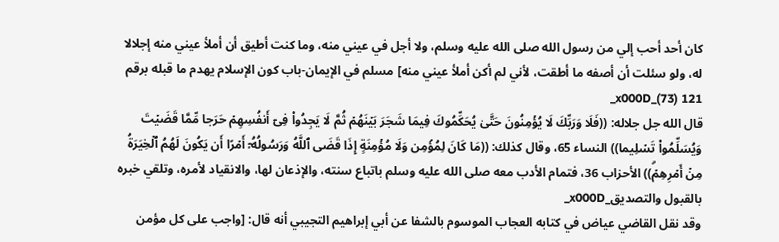كان أحد أحب إلي من رسول الله صلى الله عليه وسلم، ولا أجل في عيني منه، وما كنت أطيق أن أملأ عيني منه إجلالا له، ولو سئلت أن أصفه ما أطقت، لأني لم أكن أملأ عيني منه] مسلم في الإيمان-باب كون الإسلام يهدم ما قبله برقم 121 (73)_x000D_
قال الله جل جلاله: ((فَلَا وَرَبِّكَ لَا یُؤۡمِنُونَ حَتَّىٰ یُحَكِّمُوكَ فِیمَا شَجَرَ بَیۡنَهُمۡ ثُمَّ لَا یَجِدُوا۟ فِیۤ أَنفُسِهِمۡ حَرَجا مِّمَّا قَضَیۡتَ وَیُسَلِّمُوا۟ تَسۡلِیما)) النساء 65، وقال كذلك: ((مَا كَانَ لِمُؤۡمِن وَلَا مُؤۡمِنَةٍ إِذَا قَضَى ٱللَّهُ وَرَسُولُهُۥۤ أَمۡرًا أَن یَكُونَ لَهُمُ ٱلۡخِیَرَةُ مِنۡ أَمۡرِهِمۡۗ)) الأحزاب 36، فتمام الأدب معه صلى الله عليه وسلم باتباع سنته، والإذعان لها، والانقياد لأمره، وتلقي خبره بالقبول والتصديق_x000D_
وقد نقل القاضي عياض في كتابه العجاب الموسوم بالشفا عن أبي إبراهيم التجيبي أنه قال: [واجب على كل مؤمن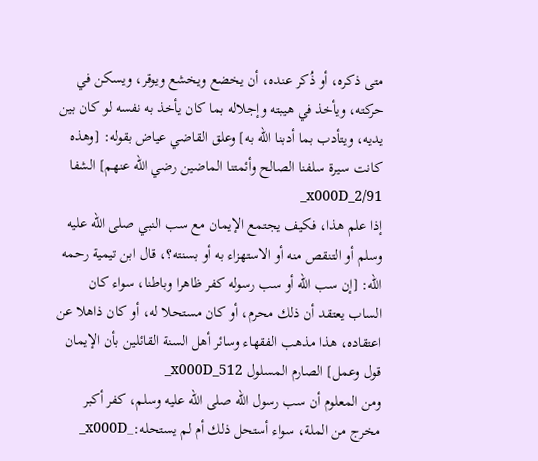متى ذكره، أو ذُكر عنده، أن يخضع ويخشع ويوقر، ويسكن في حركته، ويأخذ في هيبته وإجلاله بما كان يأخذ به نفسه لو كان بين يديه، ويتأدب بما أدبنا الله به] وعلق القاضي عياض بقوله: [وهذه كانت سيرة سلفنا الصالح وأئمتنا الماضين رضي الله عنهم] الشفا 2/91_x000D_
إذا علم هذا، فكيف يجتمع الإيمان مع سب النبي صلى الله عليه وسلم أو التنقص منه أو الاستهزاء به أو بسنته؟، قال ابن تيمية رحمه الله: [إن سب الله أو سب رسوله كفر ظاهرا وباطنا، سواء كان الساب يعتقد أن ذلك محرم، أو كان مستحلا له، أو كان ذاهلا عن اعتقاده، هذا مذهب الفقهاء وسائر أهل السنة القائلين بأن الإيمان قول وعمل] الصارم المسلول 512_x000D_
ومن المعلوم أن سب رسول الله صلى الله عليه وسلم، كفر أكبر مخرج من الملة، سواء أستحل ذلك أم لم يستحله:_x000D_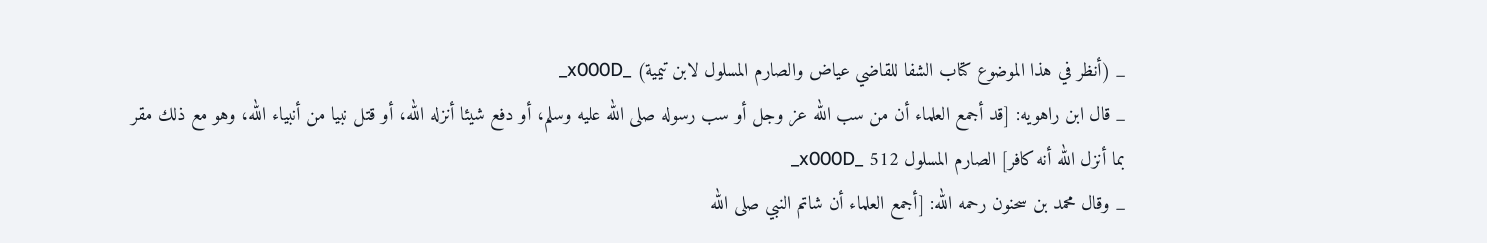_ (أنظر في هذا الموضوع كتاب الشفا للقاضي عياض والصارم المسلول لابن تيمية) _x000D_
_ قال ابن راهويه: [قد أجمع العلماء أن من سب الله عز وجل أو سب رسوله صلى الله عليه وسلم، أو دفع شيئا أنزله الله، أو قتل نبيا من أنبياء الله، وهو مع ذلك مقر بما أنزل الله أنه كافر] الصارم المسلول 512 _x000D_
_ وقال محمد بن سحنون رحمه الله: [أجمع العلماء أن شاتم النبي صلى الله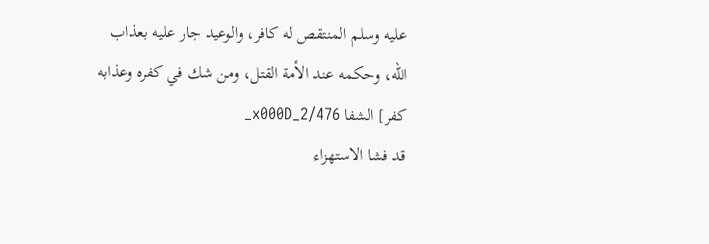عليه وسلم المنتقص له كافر، والوعيد جار عليه بعذاب الله، وحكمه عند الأمة القتل، ومن شك في كفره وعذابه كفر] الشفا 2/476_x000D_
قد فشا الاستهزاء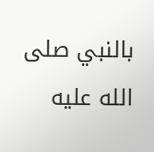بالنبي صلى الله عليه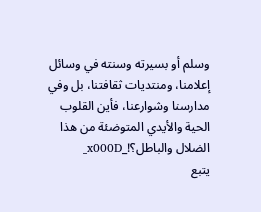وسلم أو بسيرته وسنته في وسائل إعلامنا، ومنتديات ثقافتنا، بل وفي مدارسنا وشوارعنا، فأين القلوب الحية والأيدي المتوضئة من هذا الضلال والباطل؟!_x000D_
يتبع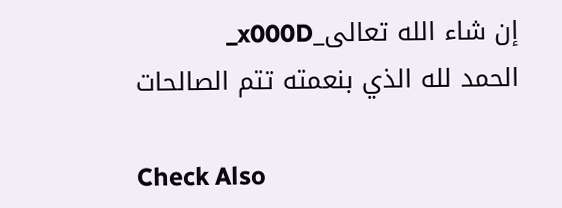إن شاء الله تعالى_x000D_
الحمد لله الذي بنعمته تتم الصالحات

Check Also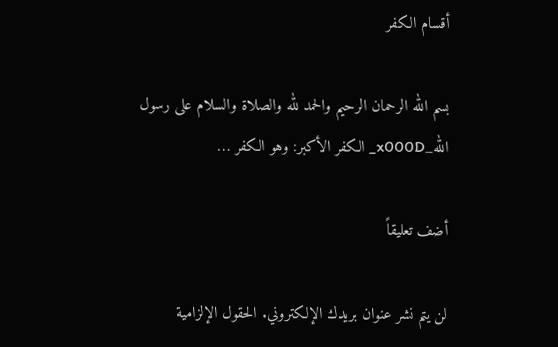أقسام الكفر

بسم الله الرحمان الرحيم والحمد لله والصلاة والسلام على رسول الله_x000D_ الكفر الأكبر: وهو الكفر …

أضف تعليقاً

لن يتم نشر عنوان بريدك الإلكتروني. الحقول الإلزامية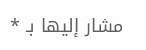مشار إليها بـ *